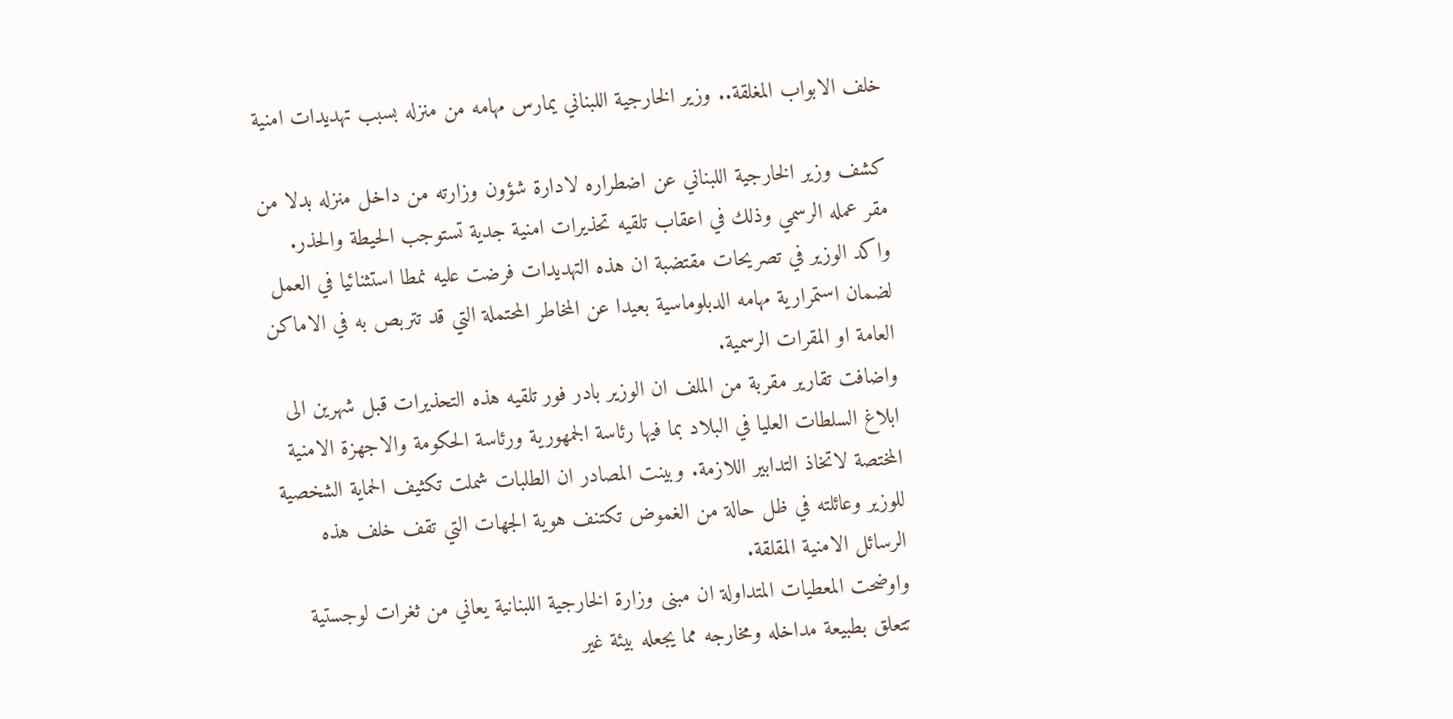خلف الابواب المغلقة.. وزير الخارجية اللبناني يمارس مهامه من منزله بسبب تهديدات امنية

كشف وزير الخارجية اللبناني عن اضطراره لادارة شؤون وزارته من داخل منزله بدلا من مقر عمله الرسمي وذلك في اعقاب تلقيه تحذيرات امنية جدية تستوجب الحيطة والحذر. واكد الوزير في تصريحات مقتضبة ان هذه التهديدات فرضت عليه نمطا استثنائيا في العمل لضمان استمرارية مهامه الدبلوماسية بعيدا عن المخاطر المحتملة التي قد تتربص به في الاماكن العامة او المقرات الرسمية.
واضافت تقارير مقربة من الملف ان الوزير بادر فور تلقيه هذه التحذيرات قبل شهرين الى ابلاغ السلطات العليا في البلاد بما فيها رئاسة الجمهورية ورئاسة الحكومة والاجهزة الامنية المختصة لاتخاذ التدابير اللازمة. وبينت المصادر ان الطلبات شملت تكثيف الحماية الشخصية للوزير وعائلته في ظل حالة من الغموض تكتنف هوية الجهات التي تقف خلف هذه الرسائل الامنية المقلقة.
واوضحت المعطيات المتداولة ان مبنى وزارة الخارجية اللبنانية يعاني من ثغرات لوجستية تتعلق بطبيعة مداخله ومخارجه مما يجعله بيئة غير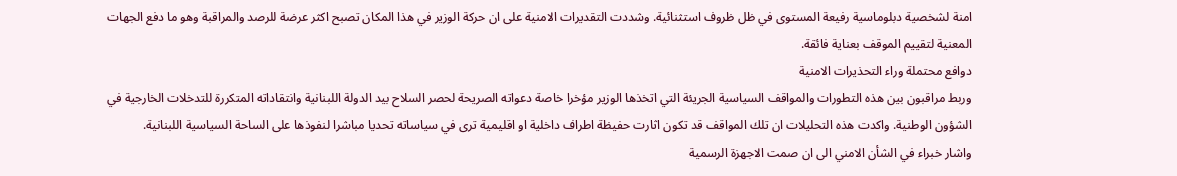امنة لشخصية دبلوماسية رفيعة المستوى في ظل ظروف استثنائية. وشددت التقديرات الامنية على ان حركة الوزير في هذا المكان تصبح اكثر عرضة للرصد والمراقبة وهو ما دفع الجهات المعنية لتقييم الموقف بعناية فائقة.
دوافع محتملة وراء التحذيرات الامنية
وربط مراقبون بين هذه التطورات والمواقف السياسية الجريئة التي اتخذها الوزير مؤخرا خاصة دعواته الصريحة لحصر السلاح بيد الدولة اللبنانية وانتقاداته المتكررة للتدخلات الخارجية في الشؤون الوطنية. واكدت هذه التحليلات ان تلك المواقف قد تكون اثارت حفيظة اطراف داخلية او اقليمية ترى في سياساته تحديا مباشرا لنفوذها على الساحة السياسية اللبنانية.
واشار خبراء في الشأن الامني الى ان صمت الاجهزة الرسمية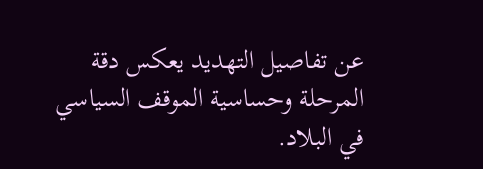عن تفاصيل التهديد يعكس دقة المرحلة وحساسية الموقف السياسي في البلاد.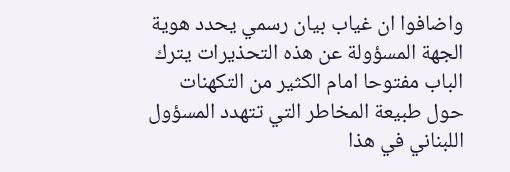واضافوا ان غياب بيان رسمي يحدد هوية الجهة المسؤولة عن هذه التحذيرات يترك الباب مفتوحا امام الكثير من التكهنات حول طبيعة المخاطر التي تتهدد المسؤول اللبناني في هذا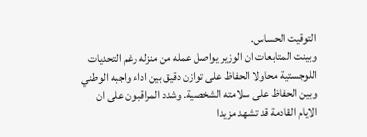التوقيت الحساس.
وبينت المتابعات ان الوزير يواصل عمله من منزله رغم التحديات اللوجستية محاولا الحفاظ على توازن دقيق بين اداء واجبه الوطني وبين الحفاظ على سلامته الشخصية. وشدد المراقبون على ان الايام القادمة قد تشهد مزيدا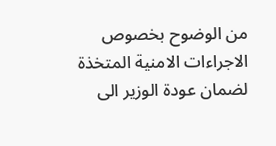من الوضوح بخصوص الاجراءات الامنية المتخذة لضمان عودة الوزير الى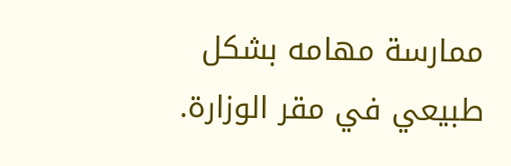ممارسة مهامه بشكل طبيعي في مقر الوزارة.